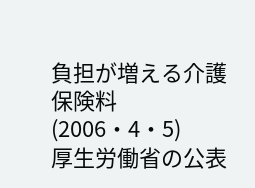負担が増える介護保険料(2006・4・5)
厚生労働省の公表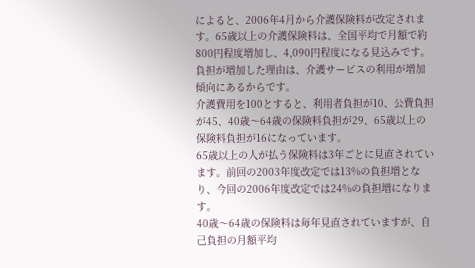によると、2006年4月から介護保険料が改定されます。65歳以上の介護保険料は、全国平均で月額で約800円程度増加し、4,090円程度になる見込みです。負担が増加した理由は、介護サービスの利用が増加傾向にあるからです。
介護費用を100とすると、利用者負担が10、公費負担が45、40歳〜64歳の保険料負担が29、65歳以上の保険料負担が16になっています。
65歳以上の人が払う保険料は3年ごとに見直されています。前回の2003年度改定では13%の負担増となり、今回の2006年度改定では24%の負担増になります。
40歳〜64歳の保険料は毎年見直されていますが、自己負担の月額平均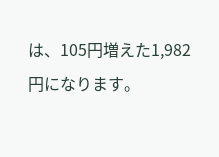は、105円増えた1,982円になります。